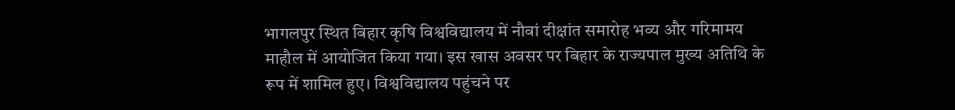भागलपुर स्थित बिहार कृषि विश्वविद्यालय में नौवां दीक्षांत समारोह भव्य और गरिमामय माहौल में आयोजित किया गया। इस खास अवसर पर बिहार के राज्यपाल मुख्य अतिथि के रूप में शामिल हुए। विश्वविद्यालय पहुंचने पर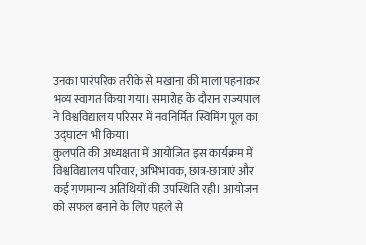उनका पारंपरिक तरीके से मखाना की माला पहनाकर भव्य स्वागत किया गया। समारोह के दौरान राज्यपाल ने विश्वविद्यालय परिसर में नवनिर्मित स्विमिंग पूल का उद्घाटन भी किया।
कुलपति की अध्यक्षता में आयोजित इस कार्यक्रम में विश्वविद्यालय परिवार, अभिभावक, छात्र-छात्राएं और कई गणमान्य अतिथियों की उपस्थिति रही। आयोजन को सफल बनाने के लिए पहले से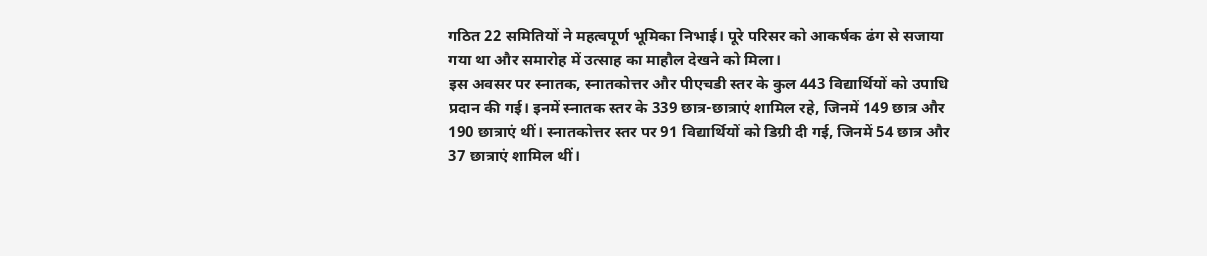गठित 22 समितियों ने महत्वपूर्ण भूमिका निभाई। पूरे परिसर को आकर्षक ढंग से सजाया गया था और समारोह में उत्साह का माहौल देखने को मिला।
इस अवसर पर स्नातक, स्नातकोत्तर और पीएचडी स्तर के कुल 443 विद्यार्थियों को उपाधि प्रदान की गई। इनमें स्नातक स्तर के 339 छात्र-छात्राएं शामिल रहे, जिनमें 149 छात्र और 190 छात्राएं थीं। स्नातकोत्तर स्तर पर 91 विद्यार्थियों को डिग्री दी गई, जिनमें 54 छात्र और 37 छात्राएं शामिल थीं।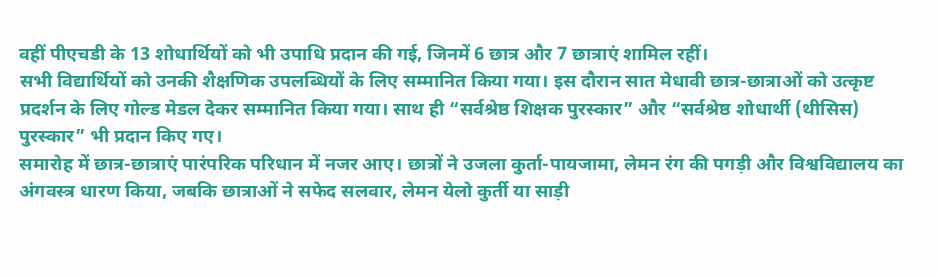वहीं पीएचडी के 13 शोधार्थियों को भी उपाधि प्रदान की गई, जिनमें 6 छात्र और 7 छात्राएं शामिल रहीं।
सभी विद्यार्थियों को उनकी शैक्षणिक उपलब्धियों के लिए सम्मानित किया गया। इस दौरान सात मेधावी छात्र-छात्राओं को उत्कृष्ट प्रदर्शन के लिए गोल्ड मेडल देकर सम्मानित किया गया। साथ ही “सर्वश्रेष्ठ शिक्षक पुरस्कार” और “सर्वश्रेष्ठ शोधार्थी (थीसिस) पुरस्कार” भी प्रदान किए गए।
समारोह में छात्र-छात्राएं पारंपरिक परिधान में नजर आए। छात्रों ने उजला कुर्ता-पायजामा, लेमन रंग की पगड़ी और विश्वविद्यालय का अंगवस्त्र धारण किया, जबकि छात्राओं ने सफेद सलवार, लेमन येलो कुर्ती या साड़ी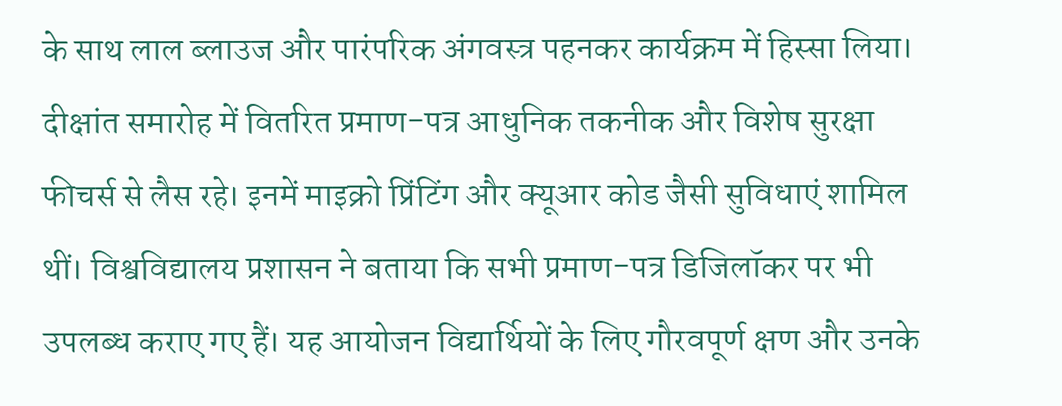के साथ लाल ब्लाउज और पारंपरिक अंगवस्त्र पहनकर कार्यक्रम में हिस्सा लिया।
दीक्षांत समारोह में वितरित प्रमाण-पत्र आधुनिक तकनीक और विशेष सुरक्षा फीचर्स से लैस रहे। इनमें माइक्रो प्रिंटिंग और क्यूआर कोड जैसी सुविधाएं शामिल थीं। विश्वविद्यालय प्रशासन ने बताया कि सभी प्रमाण-पत्र डिजिलॉकर पर भी उपलब्ध कराए गए हैं। यह आयोजन विद्यार्थियों के लिए गौरवपूर्ण क्षण और उनके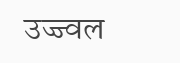उज्ज्वल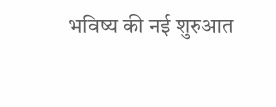भविष्य की नई शुरुआत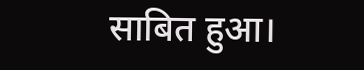साबित हुआ।